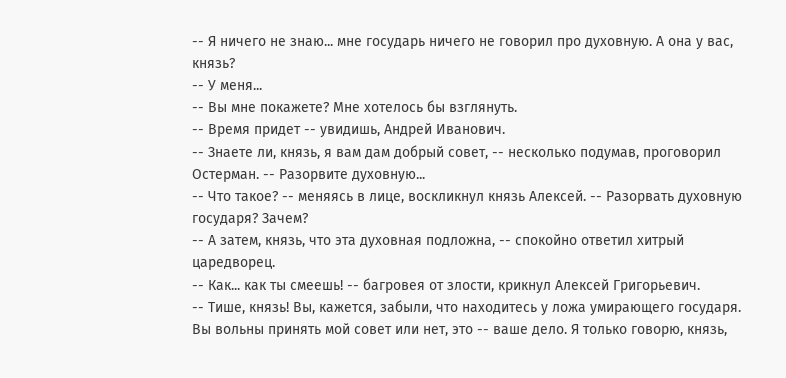-- Я ничего не знаю... мне государь ничего не говорил про духовную. А она у вас, князь?
-- У меня...
-- Вы мне покажете? Мне хотелось бы взглянуть.
-- Время придет -- увидишь, Андрей Иванович.
-- Знаете ли, князь, я вам дам добрый совет, -- несколько подумав, проговорил Остерман. -- Разорвите духовную...
-- Что такое? -- меняясь в лице, воскликнул князь Алексей. -- Разорвать духовную государя? Зачем?
-- А затем, князь, что эта духовная подложна, -- спокойно ответил хитрый царедворец.
-- Как... как ты смеешь! -- багровея от злости, крикнул Алексей Григорьевич.
-- Тише, князь! Вы, кажется, забыли, что находитесь у ложа умирающего государя. Вы вольны принять мой совет или нет, это -- ваше дело. Я только говорю, князь,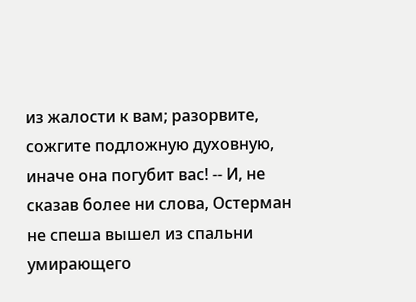из жалости к вам; разорвите, сожгите подложную духовную, иначе она погубит вас! -- И, не сказав более ни слова, Остерман не спеша вышел из спальни умирающего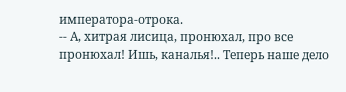императора-отрока.
-- А, хитрая лисица, пронюхал, про все пронюхал! Ишь, каналья!.. Теперь наше дело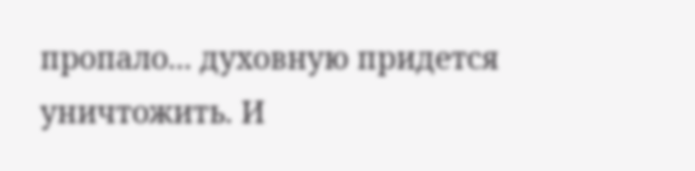пропало... духовную придется уничтожить. И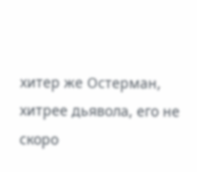хитер же Остерман, хитрее дьявола, его не скоро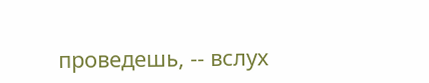проведешь, -- вслух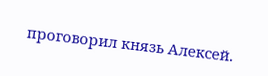проговорил князь Алексей.